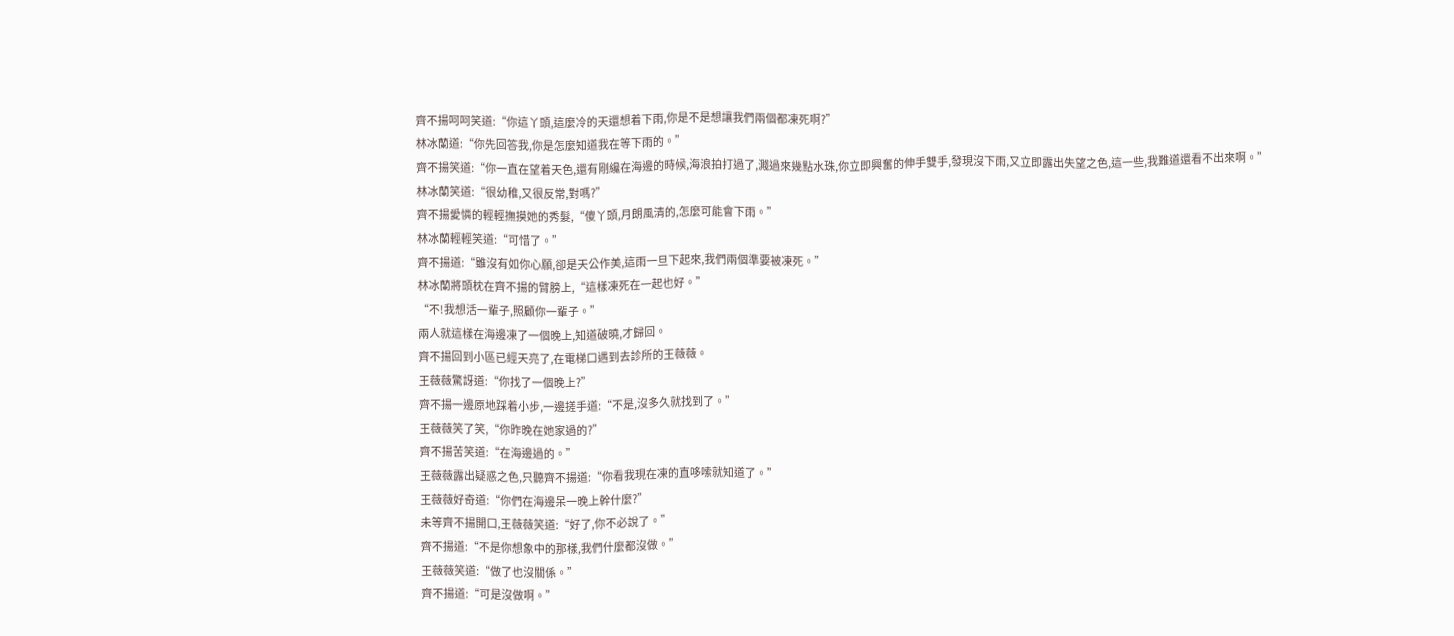齊不揚呵呵笑道:“你這丫頭,這麼冷的天還想着下雨,你是不是想讓我們兩個都凍死啊?”
林冰蘭道:“你先回答我,你是怎麼知道我在等下雨的。”
齊不揚笑道:“你一直在望着天色,還有剛纔在海邊的時候,海浪拍打過了,濺過來幾點水珠,你立即興奮的伸手雙手,發現沒下雨,又立即露出失望之色,這一些,我難道還看不出來啊。”
林冰蘭笑道:“很幼稚,又很反常,對嗎?”
齊不揚愛憐的輕輕撫摸她的秀髮,“傻丫頭,月朗風清的,怎麼可能會下雨。”
林冰蘭輕輕笑道:“可惜了。”
齊不揚道:“雖沒有如你心願,卻是天公作美,這雨一旦下起來,我們兩個準要被凍死。”
林冰蘭將頭枕在齊不揚的臂膀上,“這樣凍死在一起也好。”
“不!我想活一輩子,照顧你一輩子。”
兩人就這樣在海邊凍了一個晚上,知道破曉,才歸回。
齊不揚回到小區已經天亮了,在電梯口遇到去診所的王薇薇。
王薇薇驚訝道:“你找了一個晚上?”
齊不揚一邊原地踩着小步,一邊搓手道:“不是,沒多久就找到了。”
王薇薇笑了笑,“你昨晚在她家過的?”
齊不揚苦笑道:“在海邊過的。”
王薇薇露出疑惑之色,只聽齊不揚道:“你看我現在凍的直哆嗦就知道了。”
王薇薇好奇道:“你們在海邊呆一晚上幹什麼?”
未等齊不揚開口,王薇薇笑道:“好了,你不必說了。”
齊不揚道:“不是你想象中的那樣,我們什麼都沒做。”
王薇薇笑道:“做了也沒關係。”
齊不揚道:“可是沒做啊。”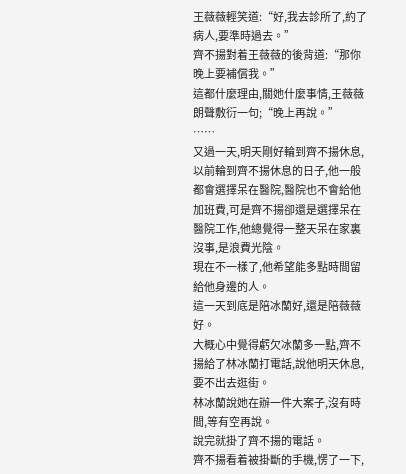王薇薇輕笑道:“好,我去診所了,約了病人,要準時過去。”
齊不揚對着王薇薇的後背道:“那你晚上要補償我。”
這都什麼理由,關她什麼事情,王薇薇朗聲敷衍一句;“晚上再說。”
……
又過一天,明天剛好輪到齊不揚休息,以前輪到齊不揚休息的日子,他一般都會選擇呆在醫院,醫院也不會給他加班費,可是齊不揚卻還是選擇呆在醫院工作,他總覺得一整天呆在家裏沒事,是浪費光陰。
現在不一樣了,他希望能多點時間留給他身邊的人。
這一天到底是陪冰蘭好,還是陪薇薇好。
大概心中覺得虧欠冰蘭多一點,齊不揚給了林冰蘭打電話,說他明天休息,要不出去逛街。
林冰蘭說她在辦一件大案子,沒有時間,等有空再說。
說完就掛了齊不揚的電話。
齊不揚看着被掛斷的手機,愣了一下,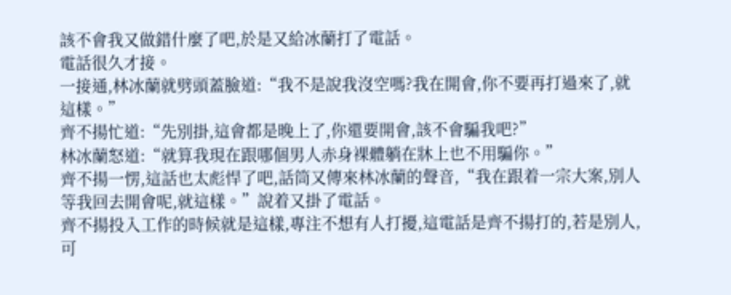該不會我又做錯什麼了吧,於是又給冰蘭打了電話。
電話很久才接。
一接通,林冰蘭就劈頭蓋臉道:“我不是說我沒空嗎?我在開會,你不要再打過來了,就這樣。”
齊不揚忙道:“先別掛,這會都是晚上了,你還要開會,該不會騙我吧?”
林冰蘭怒道:“就算我現在跟哪個男人赤身裸體躺在牀上也不用騙你。”
齊不揚一愣,這話也太彪悍了吧,話筒又傳來林冰蘭的聲音,“我在跟着一宗大案,別人等我回去開會呢,就這樣。”說着又掛了電話。
齊不揚投入工作的時候就是這樣,專注不想有人打擾,這電話是齊不揚打的,若是別人,可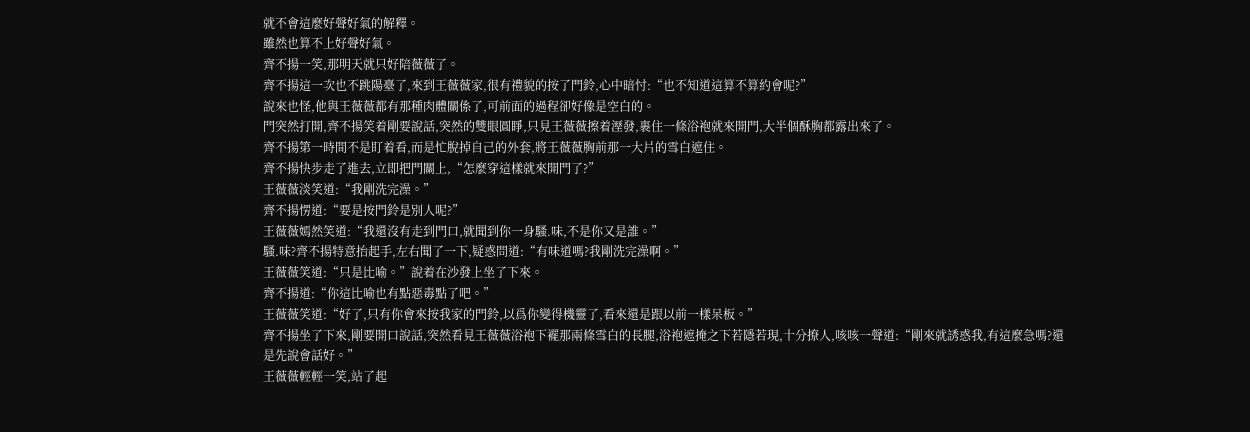就不會這麼好聲好氣的解釋。
雖然也算不上好聲好氣。
齊不揚一笑,那明天就只好陪薇薇了。
齊不揚這一次也不跳陽臺了,來到王薇薇家,很有禮貌的按了門鈴,心中暗忖:“也不知道這算不算約會呢?”
說來也怪,他與王薇薇都有那種肉體關係了,可前面的過程卻好像是空白的。
門突然打開,齊不揚笑着剛要說話,突然的雙眼圓睜,只見王薇薇擦着溼發,裹住一條浴袍就來開門,大半個酥胸都露出來了。
齊不揚第一時間不是盯着看,而是忙脫掉自己的外套,將王薇薇胸前那一大片的雪白遮住。
齊不揚快步走了進去,立即把門關上,“怎麼穿這樣就來開門了?”
王薇薇淡笑道:“我剛洗完澡。”
齊不揚愣道:“要是按門鈴是別人呢?”
王薇薇嫣然笑道:“我還沒有走到門口,就聞到你一身騷.味,不是你又是誰。”
騷.味?齊不揚特意抬起手,左右聞了一下,疑惑問道:“有味道嗎?我剛洗完澡啊。”
王薇薇笑道:“只是比喻。”說着在沙發上坐了下來。
齊不揚道:“你這比喻也有點惡毒點了吧。”
王薇薇笑道:“好了,只有你會來按我家的門鈴,以爲你變得機靈了,看來還是跟以前一樣呆板。”
齊不揚坐了下來,剛要開口說話,突然看見王薇薇浴袍下襬那兩條雪白的長腿,浴袍遮掩之下若隱若現,十分撩人,咳咳一聲道:“剛來就誘惑我,有這麼急嗎?還是先說會話好。”
王薇薇輕輕一笑,站了起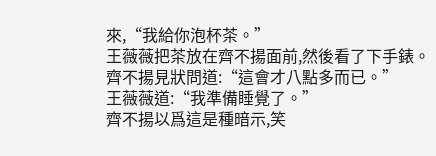來,“我給你泡杯茶。”
王薇薇把茶放在齊不揚面前,然後看了下手錶。
齊不揚見狀問道:“這會才八點多而已。”
王薇薇道:“我準備睡覺了。”
齊不揚以爲這是種暗示,笑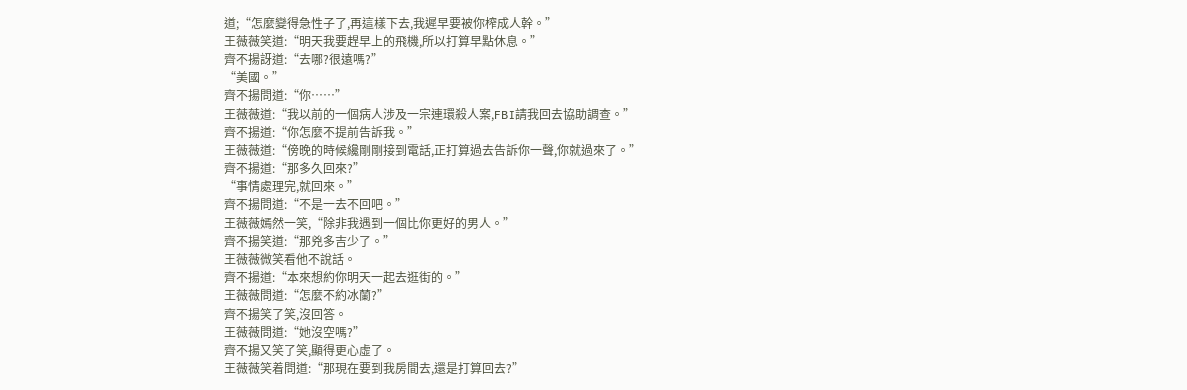道;“怎麼變得急性子了,再這樣下去,我遲早要被你榨成人幹。”
王薇薇笑道:“明天我要趕早上的飛機,所以打算早點休息。”
齊不揚訝道:“去哪?很遠嗎?”
“美國。”
齊不揚問道:“你……”
王薇薇道:“我以前的一個病人涉及一宗連環殺人案,FBI請我回去協助調查。”
齊不揚道:“你怎麼不提前告訴我。”
王薇薇道:“傍晚的時候纔剛剛接到電話,正打算過去告訴你一聲,你就過來了。”
齊不揚道:“那多久回來?”
“事情處理完,就回來。”
齊不揚問道:“不是一去不回吧。”
王薇薇嫣然一笑,“除非我遇到一個比你更好的男人。”
齊不揚笑道:“那兇多吉少了。”
王薇薇微笑看他不說話。
齊不揚道:“本來想約你明天一起去逛街的。”
王薇薇問道:“怎麼不約冰蘭?”
齊不揚笑了笑,沒回答。
王薇薇問道:“她沒空嗎?”
齊不揚又笑了笑,顯得更心虛了。
王薇薇笑着問道:“那現在要到我房間去,還是打算回去?”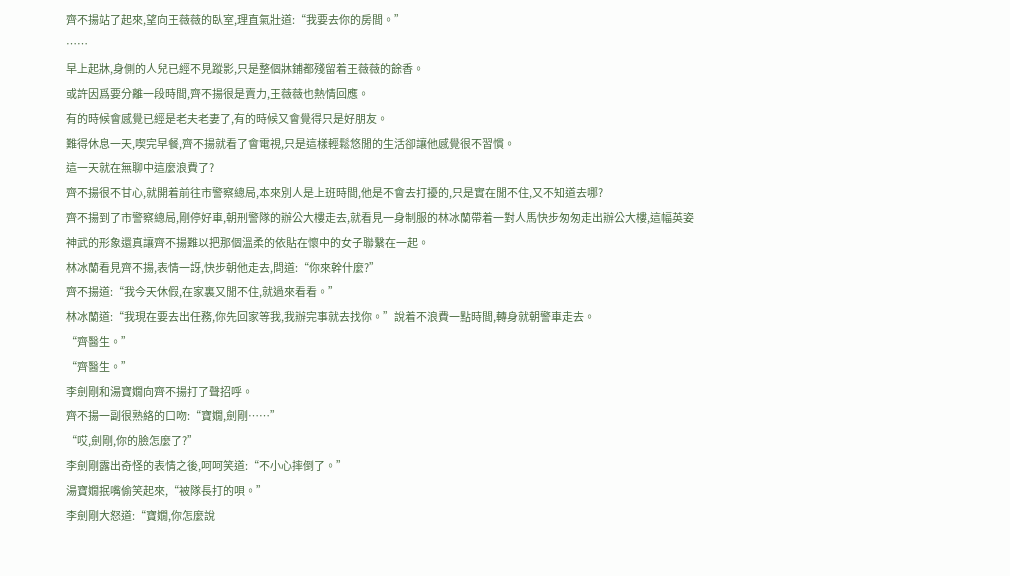齊不揚站了起來,望向王薇薇的臥室,理直氣壯道:“我要去你的房間。”
……
早上起牀,身側的人兒已經不見蹤影,只是整個牀鋪都殘留着王薇薇的餘香。
或許因爲要分離一段時間,齊不揚很是賣力,王薇薇也熱情回應。
有的時候會感覺已經是老夫老妻了,有的時候又會覺得只是好朋友。
難得休息一天,喫完早餐,齊不揚就看了會電視,只是這樣輕鬆悠閒的生活卻讓他感覺很不習慣。
這一天就在無聊中這麼浪費了?
齊不揚很不甘心,就開着前往市警察總局,本來別人是上班時間,他是不會去打擾的,只是實在閒不住,又不知道去哪?
齊不揚到了市警察總局,剛停好車,朝刑警隊的辦公大樓走去,就看見一身制服的林冰蘭帶着一對人馬快步匆匆走出辦公大樓,這幅英姿神武的形象還真讓齊不揚難以把那個溫柔的依貼在懷中的女子聯繫在一起。
林冰蘭看見齊不揚,表情一訝,快步朝他走去,問道:“你來幹什麼?”
齊不揚道:“我今天休假,在家裏又閒不住,就過來看看。”
林冰蘭道:“我現在要去出任務,你先回家等我,我辦完事就去找你。”說着不浪費一點時間,轉身就朝警車走去。
“齊醫生。”
“齊醫生。”
李劍剛和湯寶嫺向齊不揚打了聲招呼。
齊不揚一副很熟絡的口吻:“寶嫺,劍剛……”
“哎,劍剛,你的臉怎麼了?”
李劍剛露出奇怪的表情之後,呵呵笑道:“不小心摔倒了。”
湯寶嫺抿嘴偷笑起來,“被隊長打的唄。”
李劍剛大怒道:“寶嫺,你怎麼說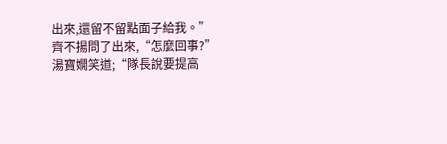出來,還留不留點面子給我。”
齊不揚問了出來,“怎麼回事?”
湯寶嫺笑道;“隊長說要提高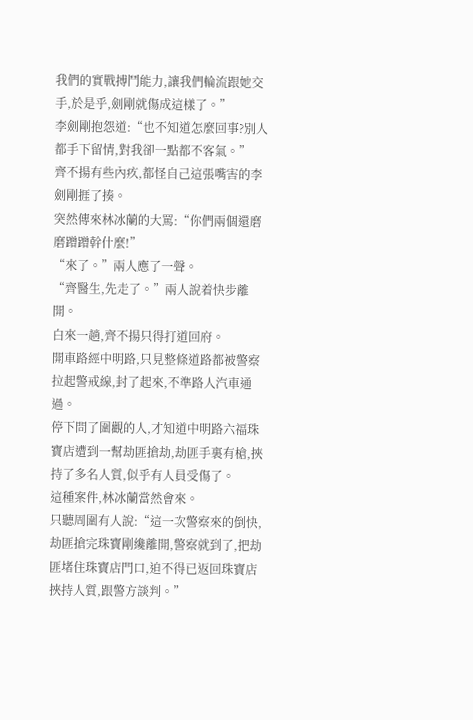我們的實戰搏鬥能力,讓我們輪流跟她交手,於是乎,劍剛就傷成這樣了。”
李劍剛抱怨道:“也不知道怎麼回事?別人都手下留情,對我卻一點都不客氣。”
齊不揚有些內疚,都怪自己這張嘴害的李劍剛捱了揍。
突然傳來林冰蘭的大罵:“你們兩個還磨磨蹭蹭幹什麼!”
“來了。”兩人應了一聲。
“齊醫生,先走了。”兩人說着快步離開。
白來一趟,齊不揚只得打道回府。
開車路經中明路,只見整條道路都被警察拉起警戒線,封了起來,不準路人汽車通過。
停下問了圍觀的人,才知道中明路六福珠寶店遭到一幫劫匪搶劫,劫匪手裏有槍,挾持了多名人質,似乎有人員受傷了。
這種案件,林冰蘭當然會來。
只聽周圍有人說:“這一次警察來的倒快,劫匪搶完珠寶剛纔離開,警察就到了,把劫匪堵住珠寶店門口,迫不得已返回珠寶店挾持人質,跟警方談判。”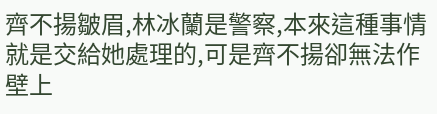齊不揚皺眉,林冰蘭是警察,本來這種事情就是交給她處理的,可是齊不揚卻無法作壁上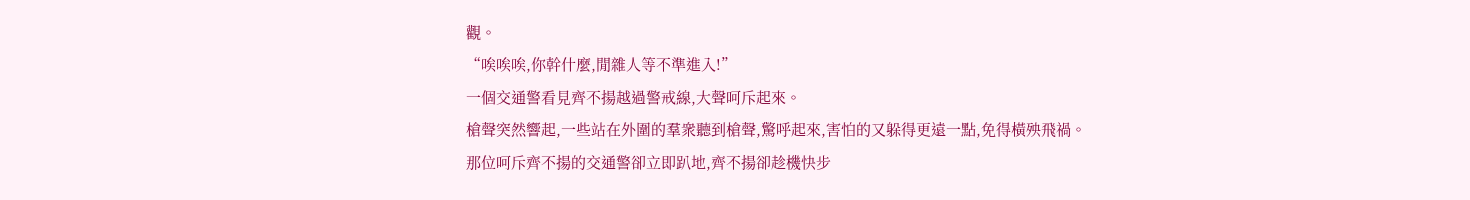觀。
“唉唉唉,你幹什麼,閒雜人等不準進入!”
一個交通警看見齊不揚越過警戒線,大聲呵斥起來。
槍聲突然響起,一些站在外圍的羣衆聽到槍聲,驚呼起來,害怕的又躲得更遠一點,免得橫殃飛禍。
那位呵斥齊不揚的交通警卻立即趴地,齊不揚卻趁機快步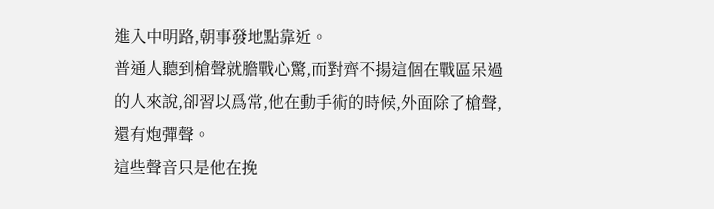進入中明路,朝事發地點靠近。
普通人聽到槍聲就膽戰心驚,而對齊不揚這個在戰區呆過的人來說,卻習以爲常,他在動手術的時候,外面除了槍聲,還有炮彈聲。
這些聲音只是他在挽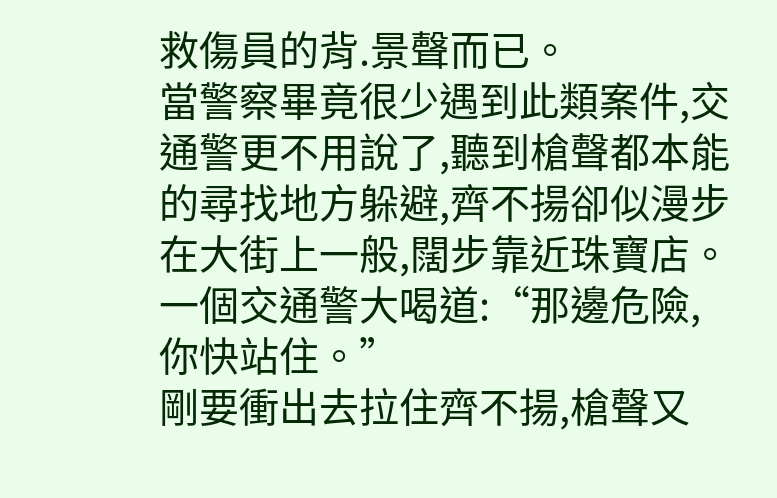救傷員的背.景聲而已。
當警察畢竟很少遇到此類案件,交通警更不用說了,聽到槍聲都本能的尋找地方躲避,齊不揚卻似漫步在大街上一般,闊步靠近珠寶店。
一個交通警大喝道:“那邊危險,你快站住。”
剛要衝出去拉住齊不揚,槍聲又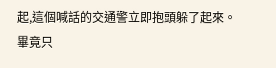起,這個喊話的交通警立即抱頭躲了起來。
畢竟只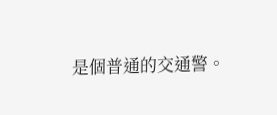是個普通的交通警。